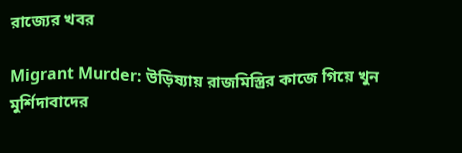রাজ্যের খবর

Migrant Murder: উড়িষ্যায় রাজমিস্ত্রির কাজে গিয়ে খুন মুর্শিদাবাদের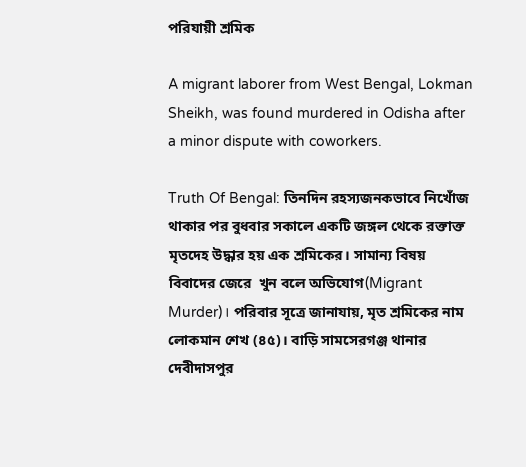পরিযায়ী শ্রমিক

A migrant laborer from West Bengal, Lokman Sheikh, was found murdered in Odisha after a minor dispute with coworkers.

Truth Of Bengal: তিনদিন রহস্যজনকভাবে নিখোঁজ থাকার পর বুধবার সকালে একটি জঙ্গল থেকে রক্তাক্ত মৃতদেহ উদ্ধার হয় এক শ্রমিকের। সামান্য বিষয় বিবাদের জেরে  খুন বলে অভিযোগ(Migrant Murder)। পরিবার সূত্রে জানাযায়, মৃত শ্রমিকের নাম লোকমান শেখ (৪৫)। বাড়ি সামসেরগঞ্জ থানার দেবীদাসপুর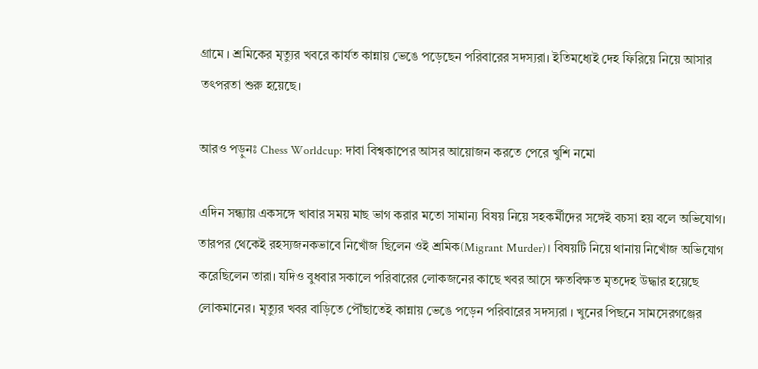গ্রামে । শ্রমিকের মৃত্যুর খবরে কার্যত কান্নায় ভেঙে পড়েছেন পরিবারের সদস্যরা। ইতিমধ্যেই দেহ ফিরিয়ে নিয়ে আসার তৎপরতা শুরু হয়েছে।

আরও পড়ুনঃ Chess Worldcup: দাবা বিশ্বকাপের আসর আয়োজন করতে পেরে খুশি নমো

এদিন সন্ধ্যায় একসঙ্গে খাবার সময় মাছ ভাগ করার মতো সামান্য বিষয় নিয়ে সহকর্মীদের সঙ্গেই বচসা হয় বলে অভিযোগ। তারপর থেকেই রহস্যজনকভাবে নিখোঁজ ছিলেন ওই শ্রমিক(Migrant Murder)। বিষয়টি নিয়ে থানায় নিখোঁজ অভিযোগ করেছিলেন তারা। যদিও বুধবার সকালে পরিবারের লোকজনের কাছে খবর আসে ক্ষতবিক্ষত মৃতদেহ উদ্ধার হয়েছে লোকমানের। মৃত্যুর খবর বাড়িতে পৌঁছাতেই কান্নায় ভেঙে পড়েন পরিবারের সদস্যরা । খুনের পিছনে সামসেরগঞ্জের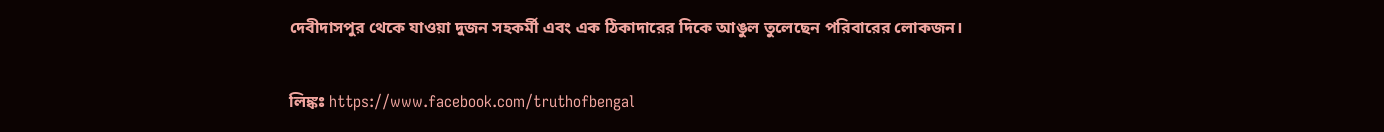দেবীদাসপুর থেকে যাওয়া দুজন সহকর্মী এবং এক ঠিকাদারের দিকে আঙুল তুলেছেন পরিবারের লোকজন।

লিঙ্কঃ https://www.facebook.com/truthofbengal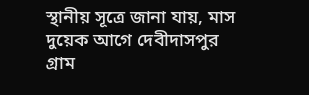স্থানীয় সূত্রে জানা যায়, মাস দুয়েক আগে দেবীদাসপুর গ্রাম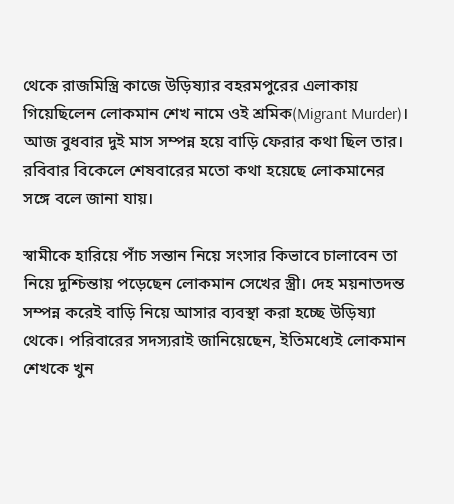থেকে রাজমিস্ত্রি কাজে উড়িষ্যার বহরমপুরের এলাকায় গিয়েছিলেন লোকমান শেখ নামে ওই শ্রমিক(Migrant Murder)। আজ বুধবার দুই মাস সম্পন্ন হয়ে বাড়ি ফেরার কথা ছিল তার। রবিবার বিকেলে শেষবারের মতো কথা হয়েছে লোকমানের সঙ্গে বলে জানা যায়।

স্বামীকে হারিয়ে পাঁচ সন্তান নিয়ে সংসার কিভাবে চালাবেন তা নিয়ে দুশ্চিন্তায় পড়েছেন লোকমান সেখের স্ত্রী। দেহ ময়নাতদন্ত সম্পন্ন করেই বাড়ি নিয়ে আসার ব্যবস্থা করা হচ্ছে উড়িষ্যা থেকে। পরিবারের সদস্যরাই জানিয়েছেন, ইতিমধ্যেই লোকমান শেখকে খুন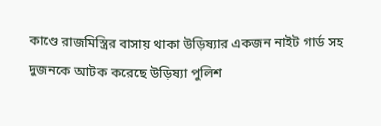কাণ্ডে রাজমিস্ত্রির বাসায় থাকা উড়িষ্যার একজন নাইট গার্ড সহ দুজনকে আটক করেছে উড়িষ্যা পুলিশ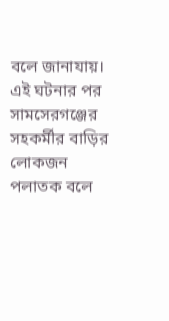বলে জানাযায়। এই ঘটনার পর সামসেরগঞ্জের সহকর্মীর বাড়ির লোকজন পলাতক বলে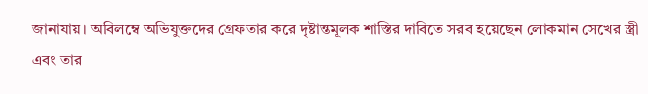জানাযায়। অবিলম্বে অভিযুক্তদের গ্রেফতার করে দৃষ্টান্তমূলক শাস্তির দাবিতে সরব হয়েছেন লোকমান সেখের স্ত্রী এবং তার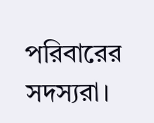পরিবারের সদস্যরা।